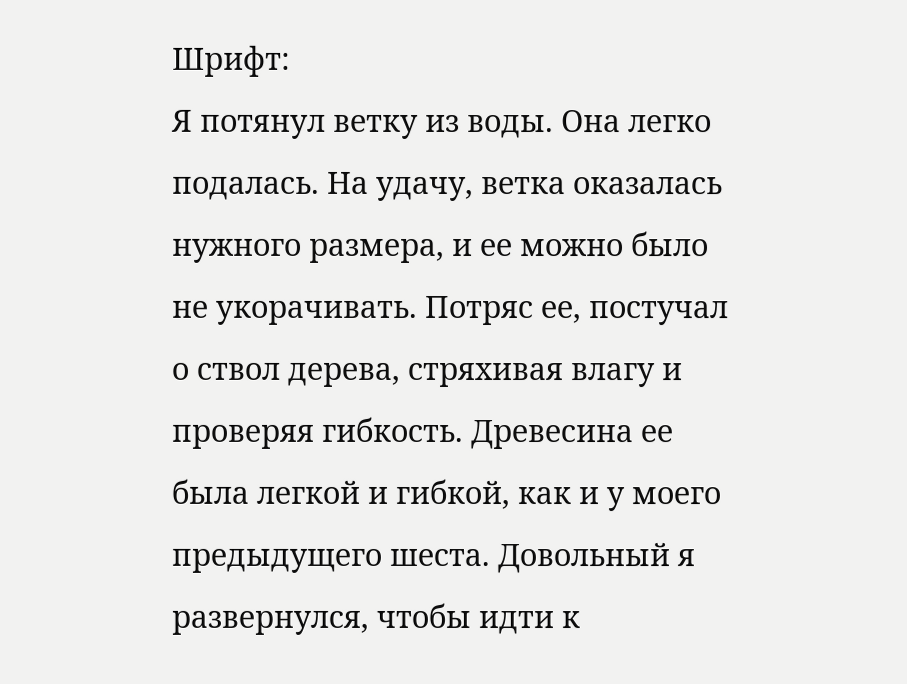Шрифт:
Я потянул ветку из воды. Она легко подалась. На удачу, ветка оказалась нужного размера, и ее можно было не укорачивать. Потряс ее, постучал о ствол дерева, стряхивая влагу и проверяя гибкость. Древесина ее была легкой и гибкой, как и у моего предыдущего шеста. Довольный я развернулся, чтобы идти к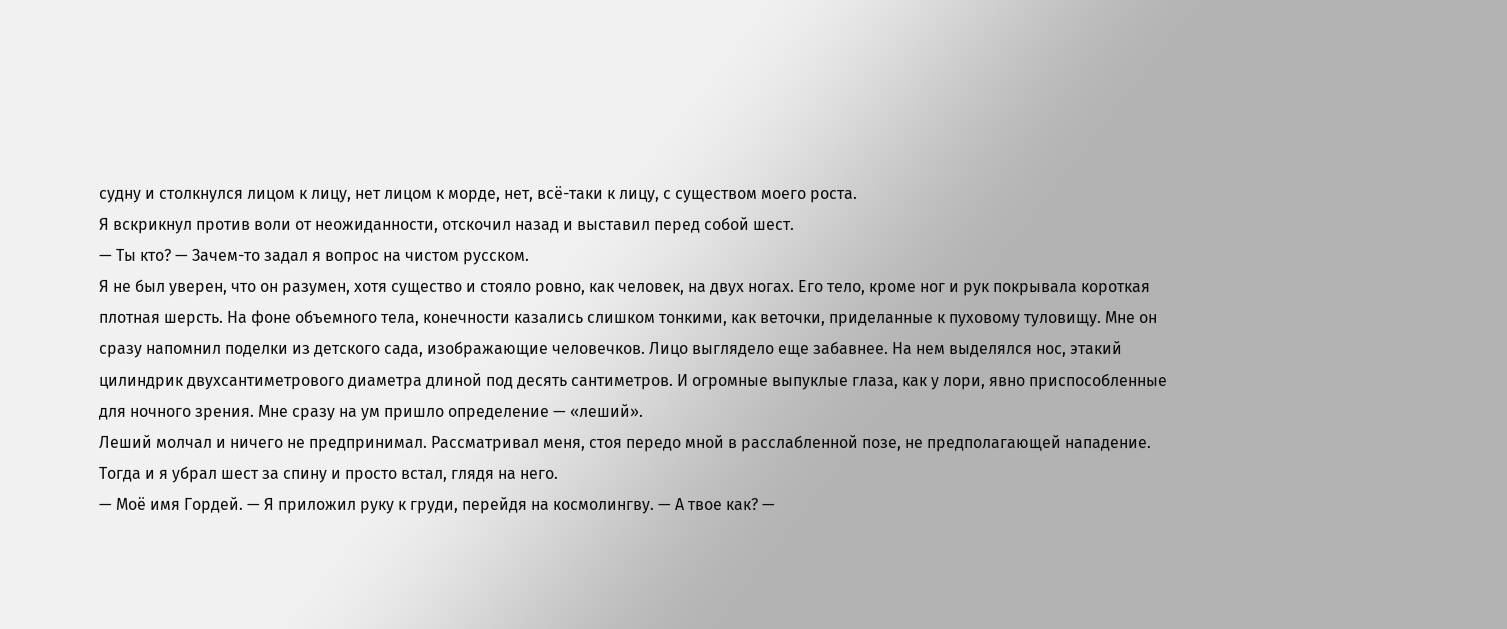судну и столкнулся лицом к лицу, нет лицом к морде, нет, всё-таки к лицу, с существом моего роста.
Я вскрикнул против воли от неожиданности, отскочил назад и выставил перед собой шест.
— Ты кто? — Зачем-то задал я вопрос на чистом русском.
Я не был уверен, что он разумен, хотя существо и стояло ровно, как человек, на двух ногах. Его тело, кроме ног и рук покрывала короткая плотная шерсть. На фоне объемного тела, конечности казались слишком тонкими, как веточки, приделанные к пуховому туловищу. Мне он сразу напомнил поделки из детского сада, изображающие человечков. Лицо выглядело еще забавнее. На нем выделялся нос, этакий цилиндрик двухсантиметрового диаметра длиной под десять сантиметров. И огромные выпуклые глаза, как у лори, явно приспособленные для ночного зрения. Мне сразу на ум пришло определение — «леший».
Леший молчал и ничего не предпринимал. Рассматривал меня, стоя передо мной в расслабленной позе, не предполагающей нападение. Тогда и я убрал шест за спину и просто встал, глядя на него.
— Моё имя Гордей. — Я приложил руку к груди, перейдя на космолингву. — А твое как? —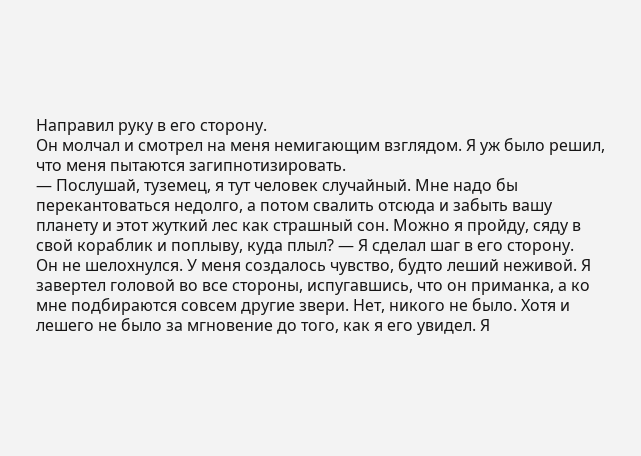Направил руку в его сторону.
Он молчал и смотрел на меня немигающим взглядом. Я уж было решил, что меня пытаются загипнотизировать.
— Послушай, туземец, я тут человек случайный. Мне надо бы перекантоваться недолго, а потом свалить отсюда и забыть вашу планету и этот жуткий лес как страшный сон. Можно я пройду, сяду в свой кораблик и поплыву, куда плыл? — Я сделал шаг в его сторону.
Он не шелохнулся. У меня создалось чувство, будто леший неживой. Я завертел головой во все стороны, испугавшись, что он приманка, а ко мне подбираются совсем другие звери. Нет, никого не было. Хотя и лешего не было за мгновение до того, как я его увидел. Я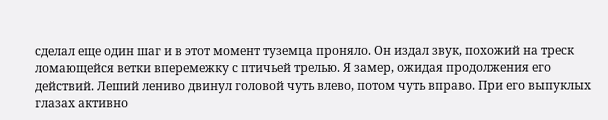сделал еще один шаг и в этот момент туземца проняло. Он издал звук, похожий на треск ломающейся ветки вперемежку с птичьей трелью. Я замер, ожидая продолжения его действий. Леший лениво двинул головой чуть влево, потом чуть вправо. При его выпуклых глазах активно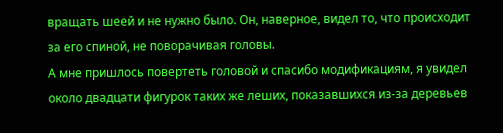вращать шеей и не нужно было. Он, наверное, видел то, что происходит за его спиной, не поворачивая головы.
А мне пришлось повертеть головой и спасибо модификациям, я увидел около двадцати фигурок таких же леших, показавшихся из-за деревьев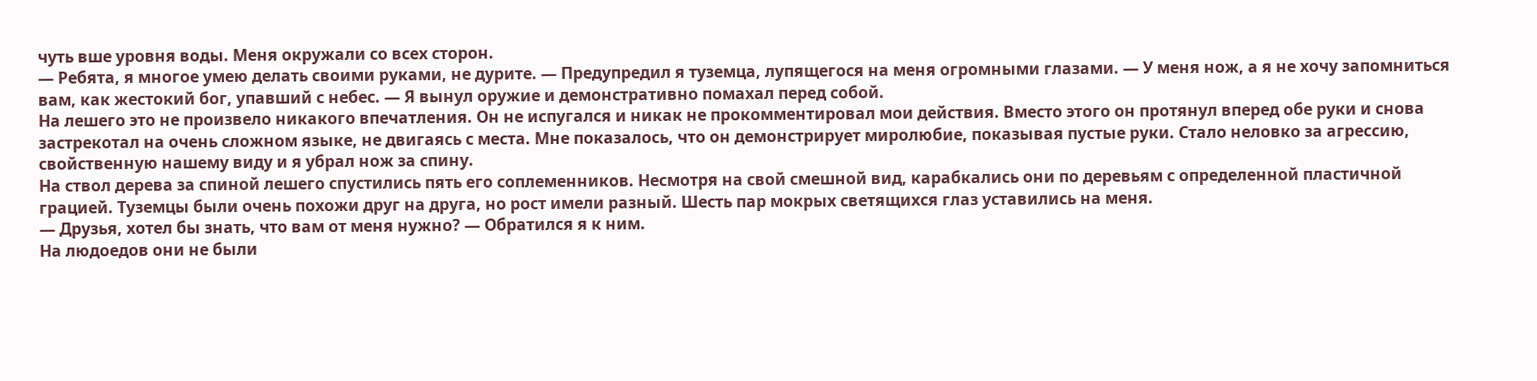чуть вше уровня воды. Меня окружали со всех сторон.
— Ребята, я многое умею делать своими руками, не дурите. — Предупредил я туземца, лупящегося на меня огромными глазами. — У меня нож, а я не хочу запомниться вам, как жестокий бог, упавший с небес. — Я вынул оружие и демонстративно помахал перед собой.
На лешего это не произвело никакого впечатления. Он не испугался и никак не прокомментировал мои действия. Вместо этого он протянул вперед обе руки и снова застрекотал на очень сложном языке, не двигаясь с места. Мне показалось, что он демонстрирует миролюбие, показывая пустые руки. Стало неловко за агрессию, свойственную нашему виду и я убрал нож за спину.
На ствол дерева за спиной лешего спустились пять его соплеменников. Несмотря на свой смешной вид, карабкались они по деревьям с определенной пластичной грацией. Туземцы были очень похожи друг на друга, но рост имели разный. Шесть пар мокрых светящихся глаз уставились на меня.
— Друзья, хотел бы знать, что вам от меня нужно? — Обратился я к ним.
На людоедов они не были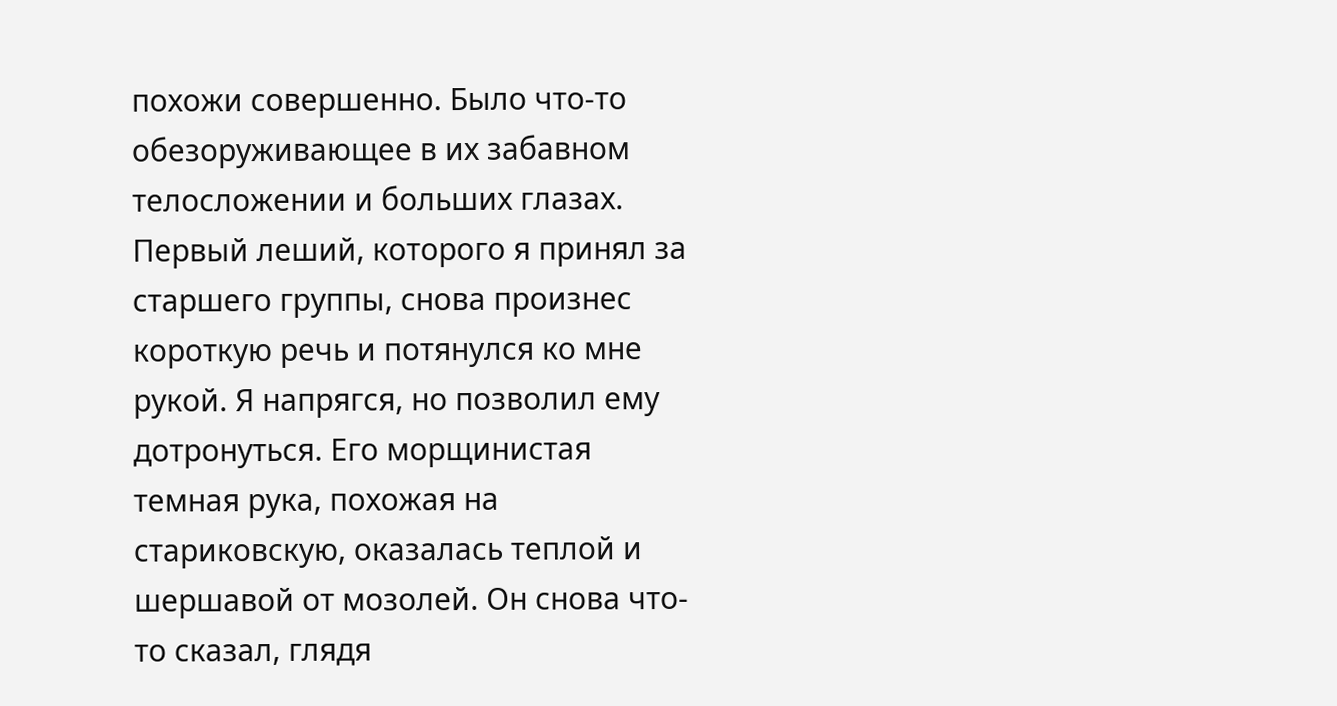похожи совершенно. Было что-то обезоруживающее в их забавном телосложении и больших глазах. Первый леший, которого я принял за старшего группы, снова произнес короткую речь и потянулся ко мне рукой. Я напрягся, но позволил ему дотронуться. Его морщинистая темная рука, похожая на стариковскую, оказалась теплой и шершавой от мозолей. Он снова что-то сказал, глядя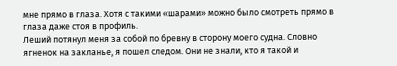мне прямо в глаза. Хотя с такими «шарами» можно было смотреть прямо в глаза даже стоя в профиль.
Леший потянул меня за собой по бревну в сторону моего судна. Словно ягненок на закланье, я пошел следом. Они не знали, кто я такой и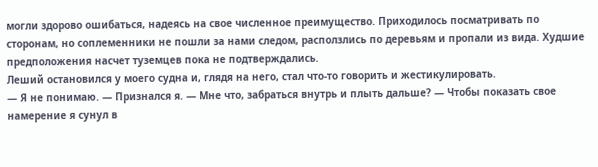могли здорово ошибаться, надеясь на свое численное преимущество. Приходилось посматривать по сторонам, но соплеменники не пошли за нами следом, расползлись по деревьям и пропали из вида. Худшие предположения насчет туземцев пока не подтверждались.
Леший остановился у моего судна и, глядя на него, стал что-то говорить и жестикулировать.
— Я не понимаю. — Признался я. — Мне что, забраться внутрь и плыть дальше? — Чтобы показать свое намерение я сунул в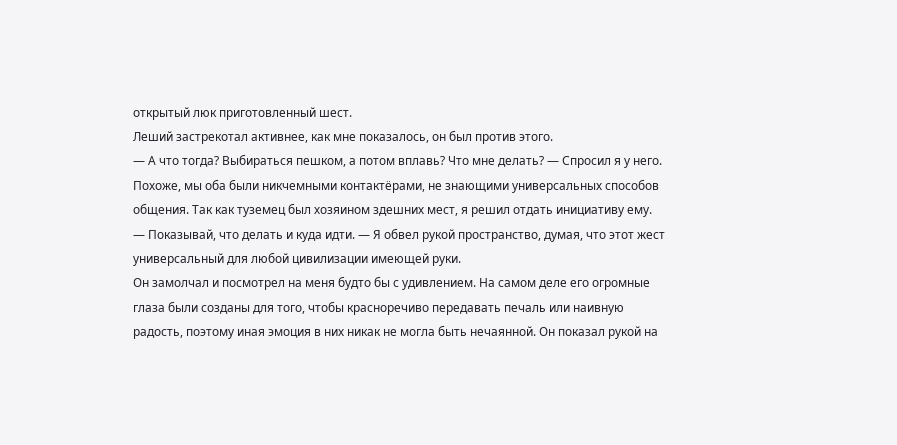открытый люк приготовленный шест.
Леший застрекотал активнее, как мне показалось, он был против этого.
— А что тогда? Выбираться пешком, а потом вплавь? Что мне делать? — Спросил я у него.
Похоже, мы оба были никчемными контактёрами, не знающими универсальных способов общения. Так как туземец был хозяином здешних мест, я решил отдать инициативу ему.
— Показывай, что делать и куда идти. — Я обвел рукой пространство, думая, что этот жест универсальный для любой цивилизации имеющей руки.
Он замолчал и посмотрел на меня будто бы с удивлением. На самом деле его огромные глаза были созданы для того, чтобы красноречиво передавать печаль или наивную радость, поэтому иная эмоция в них никак не могла быть нечаянной. Он показал рукой на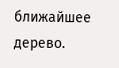ближайшее дерево.